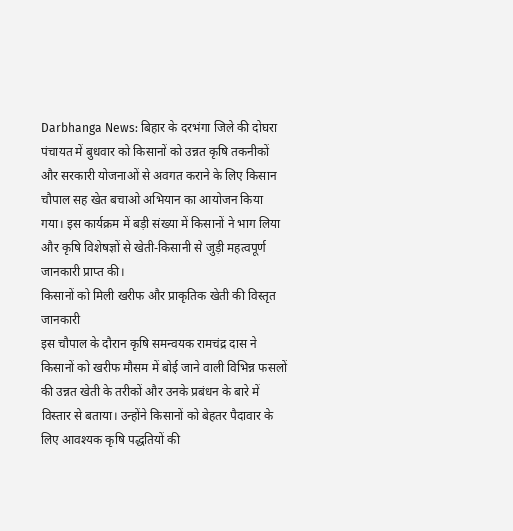Darbhanga News: बिहार के दरभंगा जिले की दोघरा पंचायत में बुधवार को किसानों को उन्नत कृषि तकनीकों और सरकारी योजनाओं से अवगत कराने के लिए किसान चौपाल सह खेत बचाओ अभियान का आयोजन किया गया। इस कार्यक्रम में बड़ी संख्या में किसानों ने भाग लिया और कृषि विशेषज्ञों से खेती-किसानी से जुड़ी महत्वपूर्ण जानकारी प्राप्त की।
किसानों को मिली खरीफ और प्राकृतिक खेती की विस्तृत जानकारी
इस चौपाल के दौरान कृषि समन्वयक रामचंद्र दास ने किसानों को खरीफ मौसम में बोई जाने वाली विभिन्न फसलों की उन्नत खेती के तरीकों और उनके प्रबंधन के बारे में विस्तार से बताया। उन्होंने किसानों को बेहतर पैदावार के लिए आवश्यक कृषि पद्धतियों की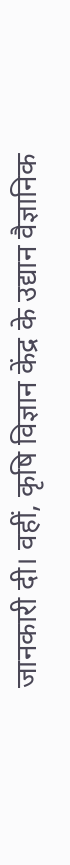जानकारी दी। वहीं, कृषि विज्ञान केंद्र के उद्यान वैज्ञानिक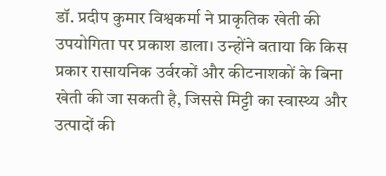डॉ. प्रदीप कुमार विश्वकर्मा ने प्राकृतिक खेती की उपयोगिता पर प्रकाश डाला। उन्होंने बताया कि किस प्रकार रासायनिक उर्वरकों और कीटनाशकों के बिना खेती की जा सकती है, जिससे मिट्टी का स्वास्थ्य और उत्पादों की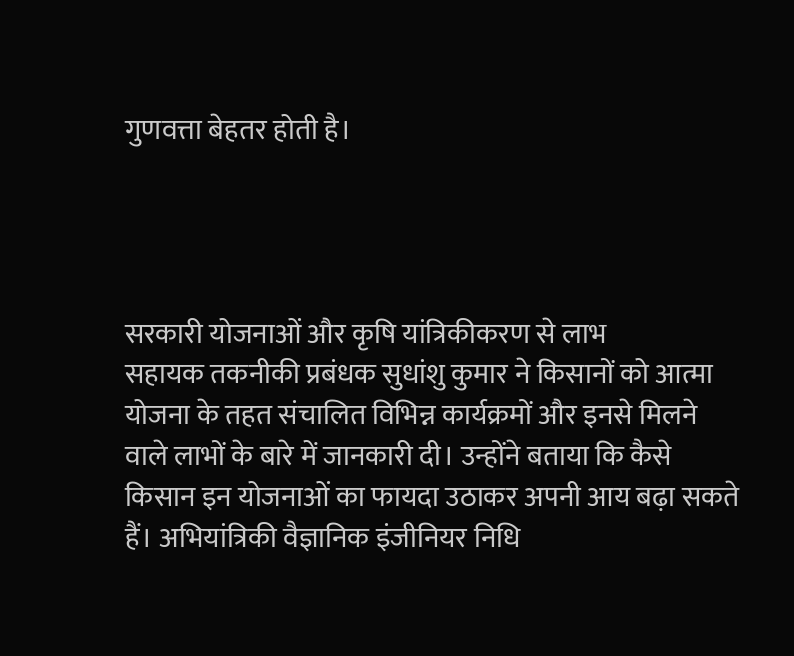गुणवत्ता बेहतर होती है।




सरकारी योजनाओं और कृषि यांत्रिकीकरण से लाभ
सहायक तकनीकी प्रबंधक सुधांशु कुमार ने किसानों को आत्मा योजना के तहत संचालित विभिन्न कार्यक्रमों और इनसे मिलने वाले लाभों के बारे में जानकारी दी। उन्होंने बताया कि कैसे किसान इन योजनाओं का फायदा उठाकर अपनी आय बढ़ा सकते हैं। अभियांत्रिकी वैज्ञानिक इंजीनियर निधि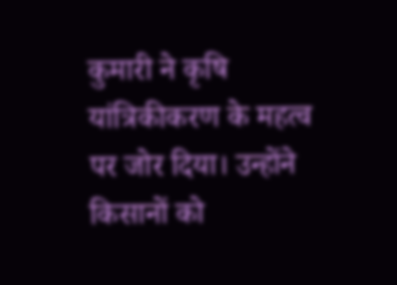कुमारी ने कृषि यांत्रिकीकरण के महत्व पर जोर दिया। उन्होंने किसानों को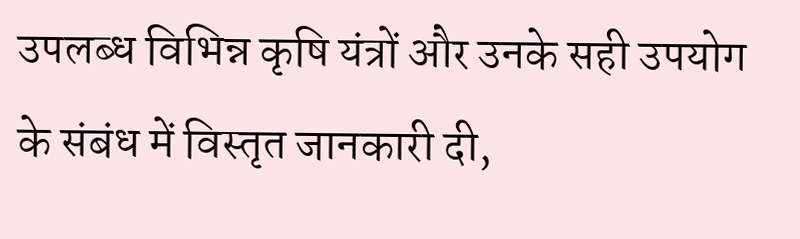उपलब्ध विभिन्न कृषि यंत्रों और उनके सही उपयोग के संबंध में विस्तृत जानकारी दी,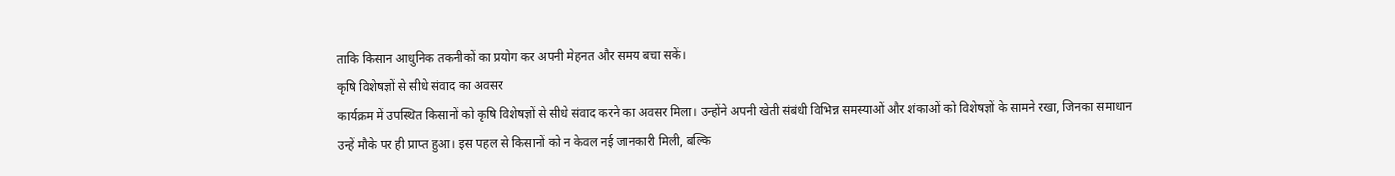ताकि किसान आधुनिक तकनीकों का प्रयोग कर अपनी मेहनत और समय बचा सकें।
कृषि विशेषज्ञों से सीधे संवाद का अवसर
कार्यक्रम में उपस्थित किसानों को कृषि विशेषज्ञों से सीधे संवाद करने का अवसर मिला। उन्होंने अपनी खेती संबंधी विभिन्न समस्याओं और शंकाओं को विशेषज्ञों के सामने रखा, जिनका समाधान उन्हें मौके पर ही प्राप्त हुआ। इस पहल से किसानों को न केवल नई जानकारी मिली, बल्कि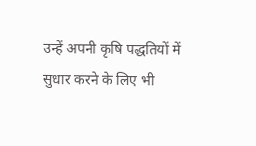उन्हें अपनी कृषि पद्धतियों में सुधार करने के लिए भी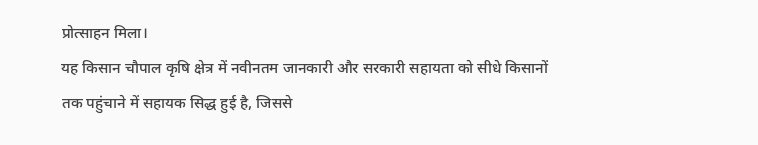प्रोत्साहन मिला।
यह किसान चौपाल कृषि क्षेत्र में नवीनतम जानकारी और सरकारी सहायता को सीधे किसानों तक पहुंचाने में सहायक सिद्ध हुई है, जिससे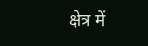क्षेत्र में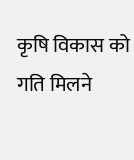कृषि विकास को गति मिलने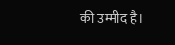की उम्मीद है।